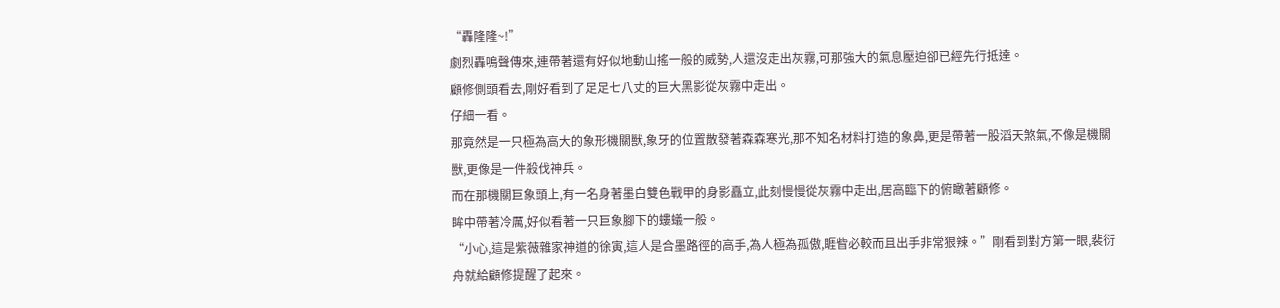“轟隆隆~!”
劇烈轟鳴聲傳來,連帶著還有好似地動山搖一般的威勢,人還沒走出灰霧,可那強大的氣息壓迫卻已經先行抵達。
顧修側頭看去,剛好看到了足足七八丈的巨大黑影從灰霧中走出。
仔細一看。
那竟然是一只極為高大的象形機關獸,象牙的位置散發著森森寒光,那不知名材料打造的象鼻,更是帶著一股滔天煞氣,不像是機關獸,更像是一件殺伐神兵。
而在那機關巨象頭上,有一名身著墨白雙色戰甲的身影矗立,此刻慢慢從灰霧中走出,居高臨下的俯瞰著顧修。
眸中帶著冷厲,好似看著一只巨象腳下的螻蟻一般。
“小心,這是紫薇雜家神道的徐寅,這人是合墨路徑的高手,為人極為孤傲,睚眥必較而且出手非常狠辣。”剛看到對方第一眼,裴衍舟就給顧修提醒了起來。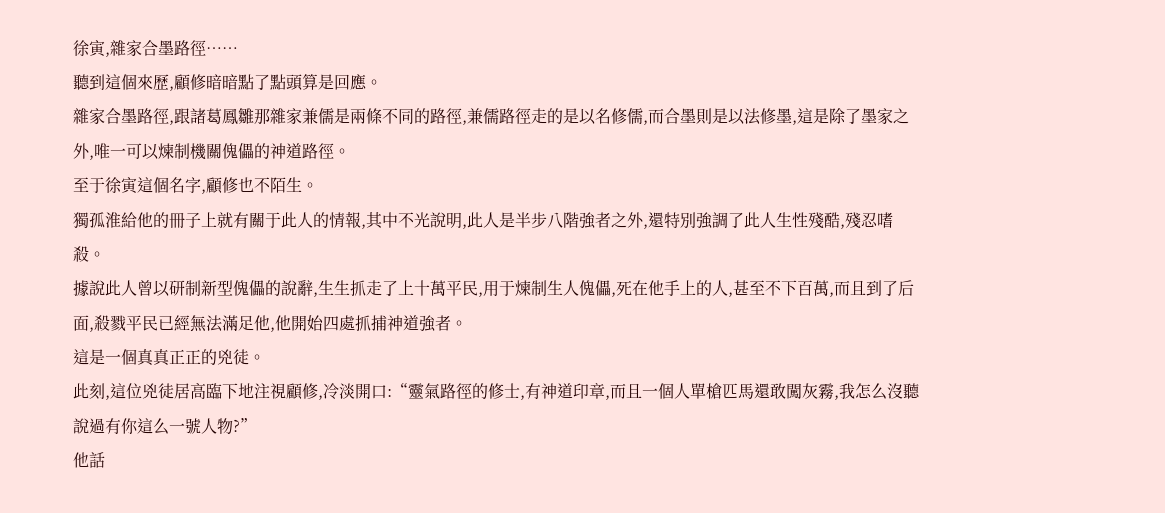徐寅,雜家合墨路徑……
聽到這個來歷,顧修暗暗點了點頭算是回應。
雜家合墨路徑,跟諸葛鳳雛那雜家兼儒是兩條不同的路徑,兼儒路徑走的是以名修儒,而合墨則是以法修墨,這是除了墨家之外,唯一可以煉制機關傀儡的神道路徑。
至于徐寅這個名字,顧修也不陌生。
獨孤淮給他的冊子上就有關于此人的情報,其中不光說明,此人是半步八階強者之外,還特別強調了此人生性殘酷,殘忍嗜殺。
據說此人曾以研制新型傀儡的說辭,生生抓走了上十萬平民,用于煉制生人傀儡,死在他手上的人,甚至不下百萬,而且到了后面,殺戮平民已經無法滿足他,他開始四處抓捕神道強者。
這是一個真真正正的兇徒。
此刻,這位兇徒居高臨下地注視顧修,冷淡開口:“靈氣路徑的修士,有神道印章,而且一個人單槍匹馬還敢闖灰霧,我怎么沒聽說過有你這么一號人物?”
他話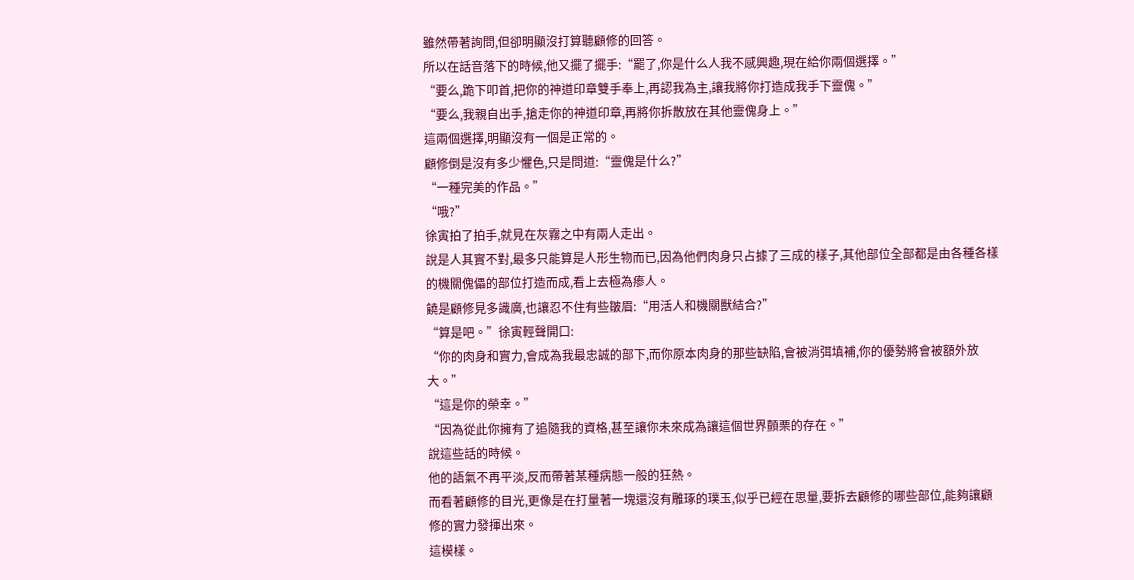雖然帶著詢問,但卻明顯沒打算聽顧修的回答。
所以在話音落下的時候,他又擺了擺手:“罷了,你是什么人我不感興趣,現在給你兩個選擇。”
“要么,跪下叩首,把你的神道印章雙手奉上,再認我為主,讓我將你打造成我手下靈傀。”
“要么,我親自出手,搶走你的神道印章,再將你拆散放在其他靈傀身上。”
這兩個選擇,明顯沒有一個是正常的。
顧修倒是沒有多少懼色,只是問道:“靈傀是什么?”
“一種完美的作品。”
“哦?”
徐寅拍了拍手,就見在灰霧之中有兩人走出。
說是人其實不對,最多只能算是人形生物而已,因為他們肉身只占據了三成的樣子,其他部位全部都是由各種各樣的機關傀儡的部位打造而成,看上去極為瘆人。
饒是顧修見多識廣,也讓忍不住有些皺眉:“用活人和機關獸結合?”
“算是吧。”徐寅輕聲開口:
“你的肉身和實力,會成為我最忠誠的部下,而你原本肉身的那些缺陷,會被消弭填補,你的優勢將會被額外放大。”
“這是你的榮幸。”
“因為從此你擁有了追隨我的資格,甚至讓你未來成為讓這個世界顫栗的存在。”
說這些話的時候。
他的語氣不再平淡,反而帶著某種病態一般的狂熱。
而看著顧修的目光,更像是在打量著一塊還沒有雕琢的璞玉,似乎已經在思量,要拆去顧修的哪些部位,能夠讓顧修的實力發揮出來。
這模樣。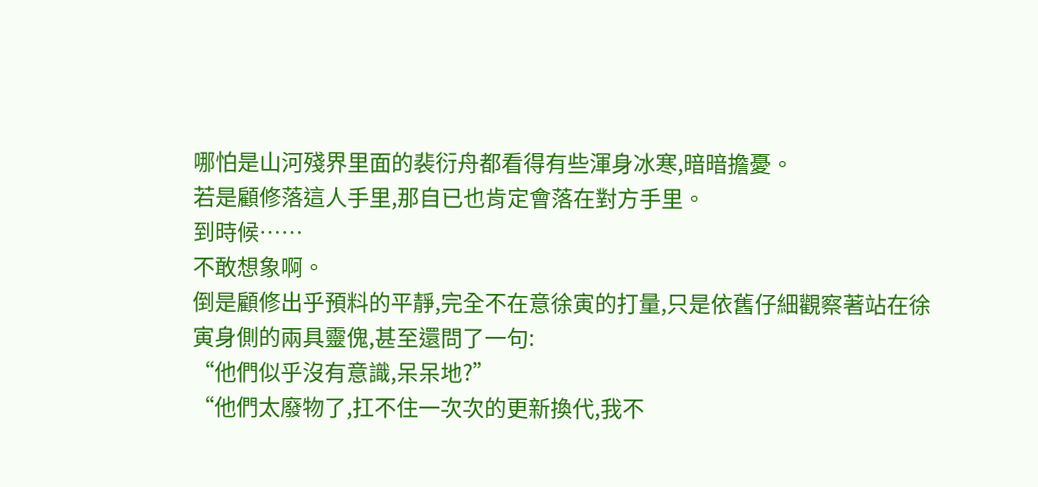哪怕是山河殘界里面的裴衍舟都看得有些渾身冰寒,暗暗擔憂。
若是顧修落這人手里,那自已也肯定會落在對方手里。
到時候……
不敢想象啊。
倒是顧修出乎預料的平靜,完全不在意徐寅的打量,只是依舊仔細觀察著站在徐寅身側的兩具靈傀,甚至還問了一句:
“他們似乎沒有意識,呆呆地?”
“他們太廢物了,扛不住一次次的更新換代,我不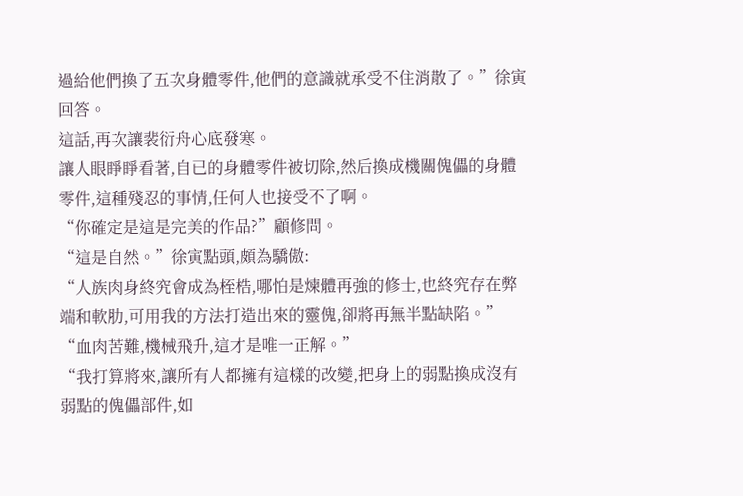過給他們換了五次身體零件,他們的意識就承受不住消散了。”徐寅回答。
這話,再次讓裴衍舟心底發寒。
讓人眼睜睜看著,自已的身體零件被切除,然后換成機關傀儡的身體零件,這種殘忍的事情,任何人也接受不了啊。
“你確定是這是完美的作品?”顧修問。
“這是自然。”徐寅點頭,頗為驕傲:
“人族肉身終究會成為桎梏,哪怕是煉體再強的修士,也終究存在弊端和軟肋,可用我的方法打造出來的靈傀,卻將再無半點缺陷。”
“血肉苦難,機械飛升,這才是唯一正解。”
“我打算將來,讓所有人都擁有這樣的改變,把身上的弱點換成沒有弱點的傀儡部件,如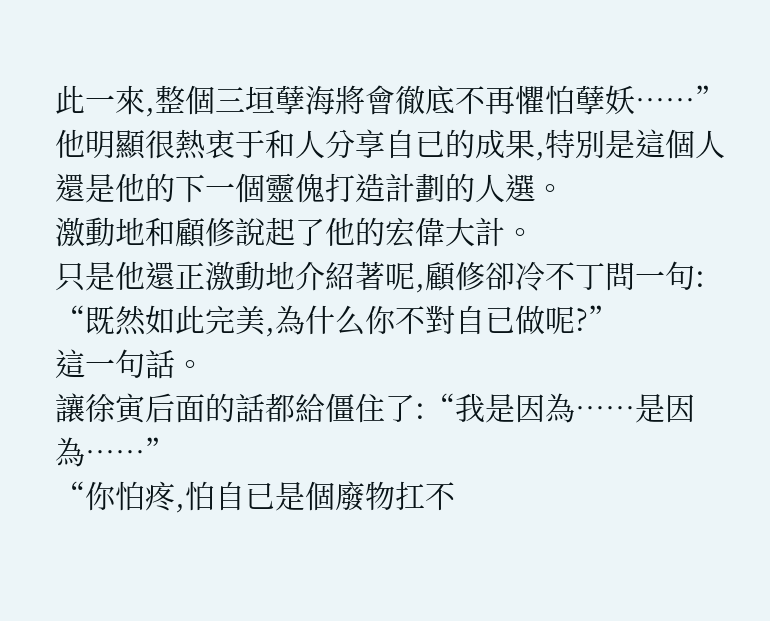此一來,整個三垣孽海將會徹底不再懼怕孽妖……”
他明顯很熱衷于和人分享自已的成果,特別是這個人還是他的下一個靈傀打造計劃的人選。
激動地和顧修說起了他的宏偉大計。
只是他還正激動地介紹著呢,顧修卻冷不丁問一句:
“既然如此完美,為什么你不對自已做呢?”
這一句話。
讓徐寅后面的話都給僵住了:“我是因為……是因為……”
“你怕疼,怕自已是個廢物扛不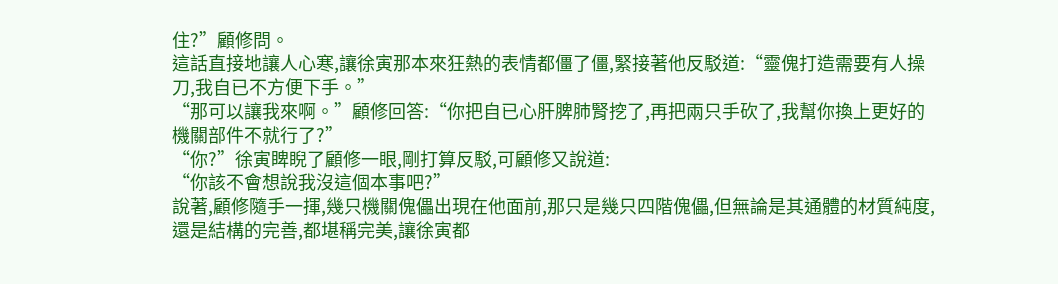住?”顧修問。
這話直接地讓人心寒,讓徐寅那本來狂熱的表情都僵了僵,緊接著他反駁道:“靈傀打造需要有人操刀,我自已不方便下手。”
“那可以讓我來啊。”顧修回答:“你把自已心肝脾肺腎挖了,再把兩只手砍了,我幫你換上更好的機關部件不就行了?”
“你?”徐寅睥睨了顧修一眼,剛打算反駁,可顧修又說道:
“你該不會想說我沒這個本事吧?”
說著,顧修隨手一揮,幾只機關傀儡出現在他面前,那只是幾只四階傀儡,但無論是其通體的材質純度,還是結構的完善,都堪稱完美,讓徐寅都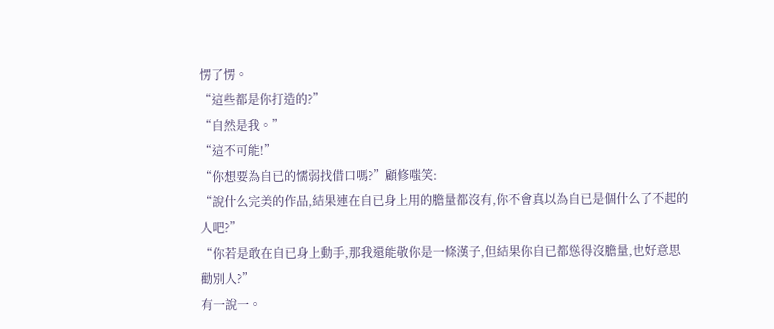愣了愣。
“這些都是你打造的?”
“自然是我。”
“這不可能!”
“你想要為自已的懦弱找借口嗎?”顧修嗤笑:
“說什么完美的作品,結果連在自已身上用的膽量都沒有,你不會真以為自已是個什么了不起的人吧?”
“你若是敢在自已身上動手,那我還能敬你是一條漢子,但結果你自已都慫得沒膽量,也好意思勸別人?”
有一說一。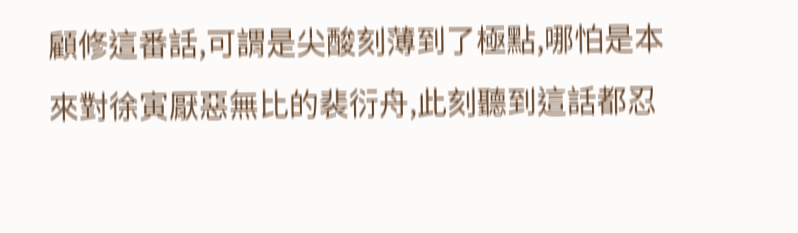顧修這番話,可謂是尖酸刻薄到了極點,哪怕是本來對徐寅厭惡無比的裴衍舟,此刻聽到這話都忍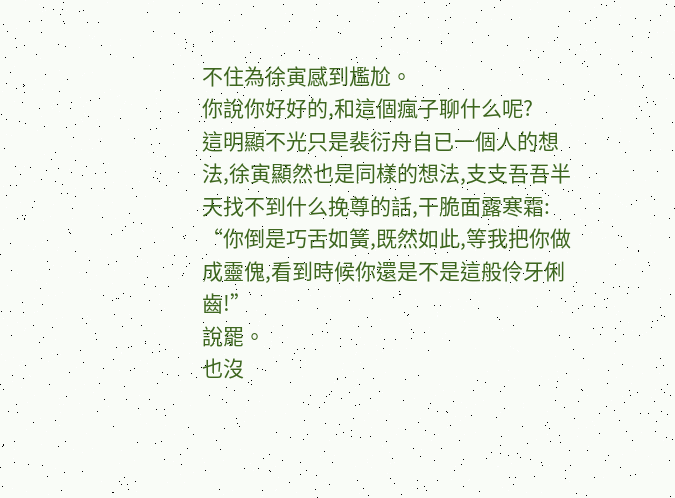不住為徐寅感到尷尬。
你說你好好的,和這個瘋子聊什么呢?
這明顯不光只是裴衍舟自已一個人的想法,徐寅顯然也是同樣的想法,支支吾吾半天找不到什么挽尊的話,干脆面露寒霜:
“你倒是巧舌如簧,既然如此,等我把你做成靈傀,看到時候你還是不是這般伶牙俐齒!”
說罷。
也沒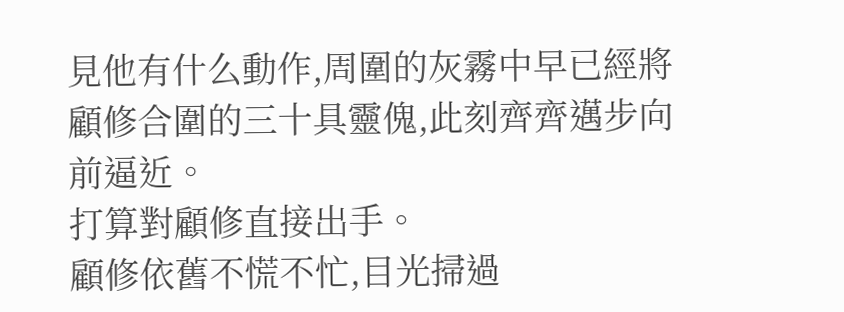見他有什么動作,周圍的灰霧中早已經將顧修合圍的三十具靈傀,此刻齊齊邁步向前逼近。
打算對顧修直接出手。
顧修依舊不慌不忙,目光掃過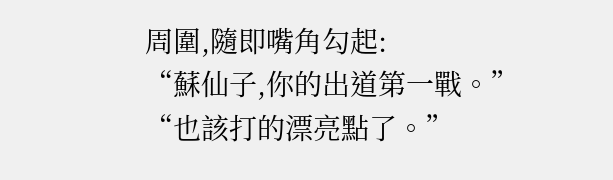周圍,隨即嘴角勾起:
“蘇仙子,你的出道第一戰。”
“也該打的漂亮點了。”